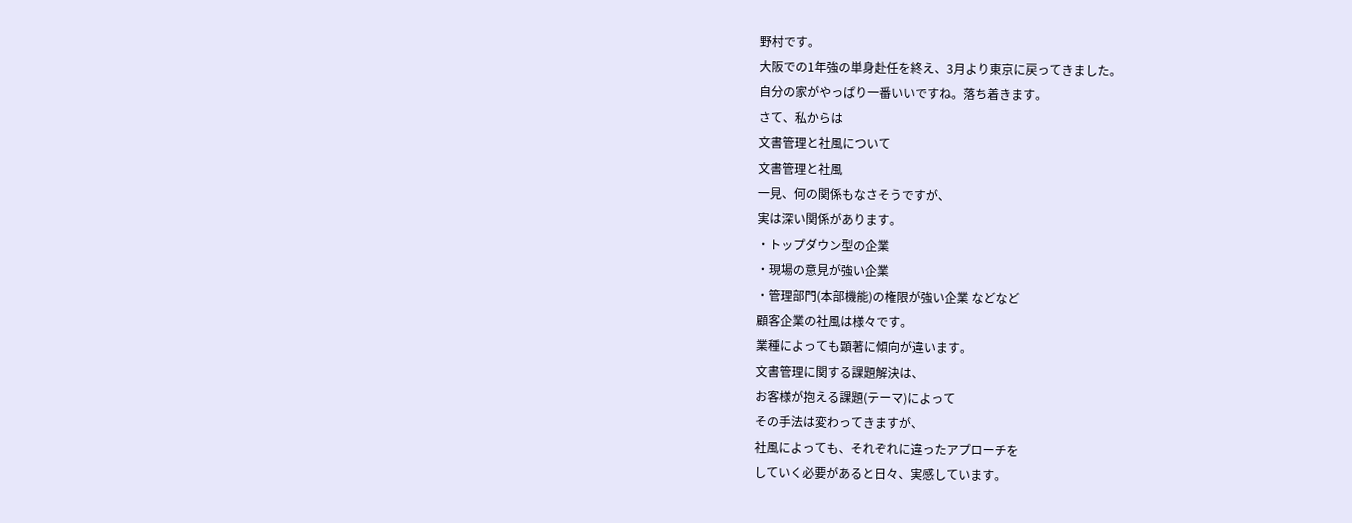野村です。
大阪での1年強の単身赴任を終え、3月より東京に戻ってきました。
自分の家がやっぱり一番いいですね。落ち着きます。
さて、私からは
文書管理と社風について
文書管理と社風
一見、何の関係もなさそうですが、
実は深い関係があります。
・トップダウン型の企業
・現場の意見が強い企業
・管理部門(本部機能)の権限が強い企業 などなど
顧客企業の社風は様々です。
業種によっても顕著に傾向が違います。
文書管理に関する課題解決は、
お客様が抱える課題(テーマ)によって
その手法は変わってきますが、
社風によっても、それぞれに違ったアプローチを
していく必要があると日々、実感しています。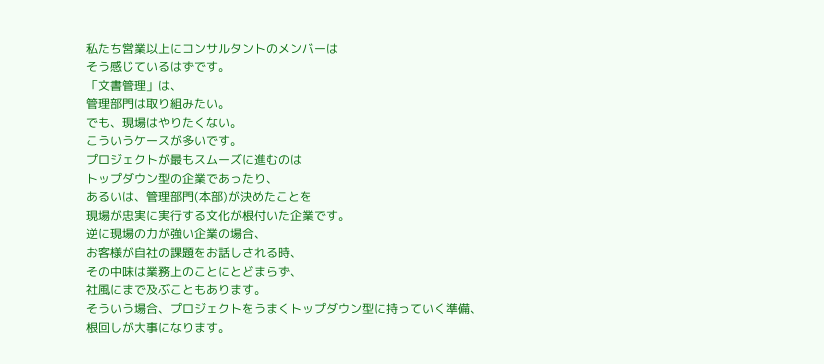私たち営業以上にコンサルタントのメンバーは
そう感じているはずです。
「文書管理」は、
管理部門は取り組みたい。
でも、現場はやりたくない。
こういうケースが多いです。
プロジェクトが最もスムーズに進むのは
トップダウン型の企業であったり、
あるいは、管理部門(本部)が決めたことを
現場が忠実に実行する文化が根付いた企業です。
逆に現場の力が強い企業の場合、
お客様が自社の課題をお話しされる時、
その中味は業務上のことにとどまらず、
社風にまで及ぶこともあります。
そういう場合、プロジェクトをうまくトップダウン型に持っていく準備、
根回しが大事になります。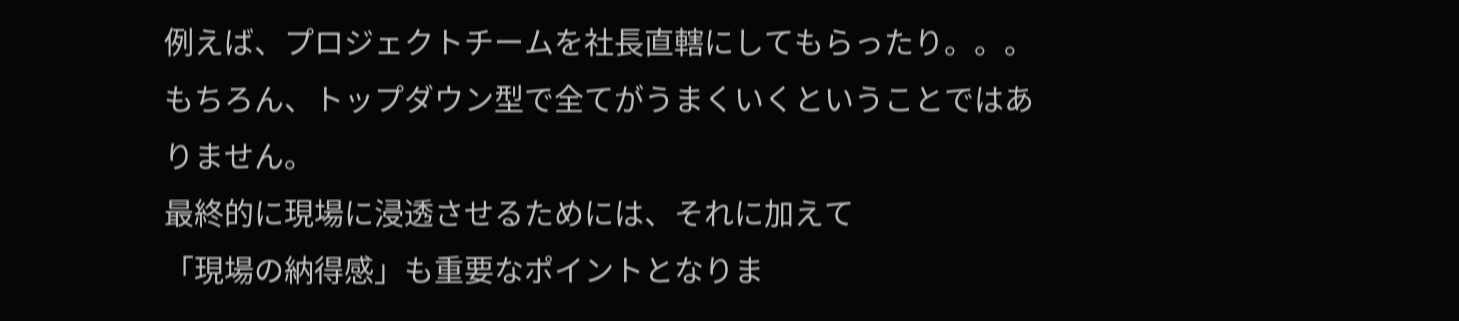例えば、プロジェクトチームを社長直轄にしてもらったり。。。
もちろん、トップダウン型で全てがうまくいくということではありません。
最終的に現場に浸透させるためには、それに加えて
「現場の納得感」も重要なポイントとなりま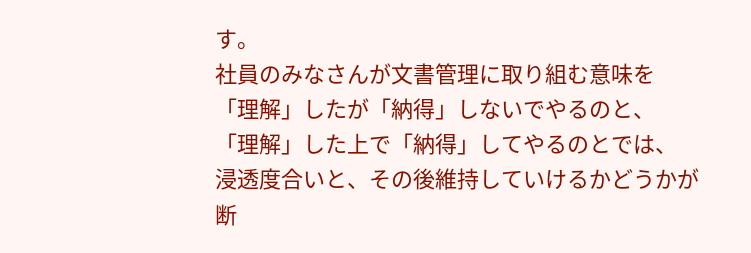す。
社員のみなさんが文書管理に取り組む意味を
「理解」したが「納得」しないでやるのと、
「理解」した上で「納得」してやるのとでは、
浸透度合いと、その後維持していけるかどうかが
断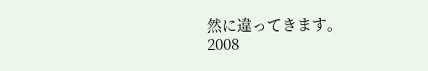然に違ってきます。
2008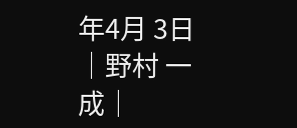年4月 3日│野村 一成│